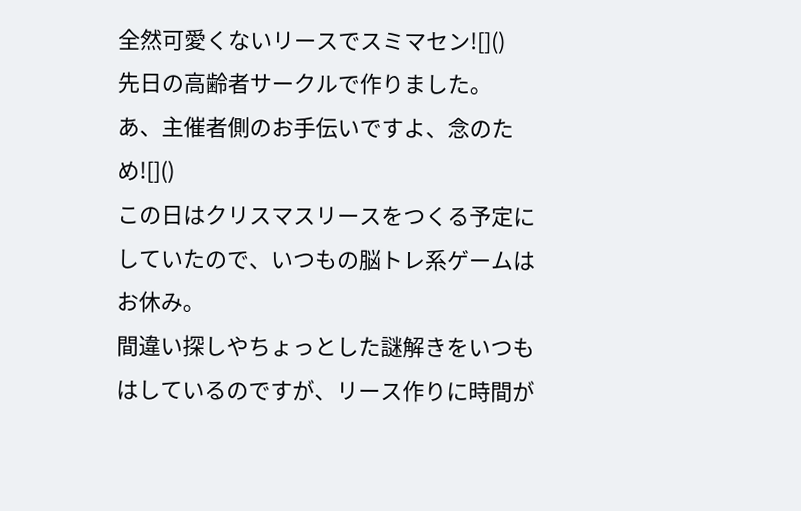全然可愛くないリースでスミマセン![]()
先日の高齢者サークルで作りました。
あ、主催者側のお手伝いですよ、念のため![]()
この日はクリスマスリースをつくる予定にしていたので、いつもの脳トレ系ゲームはお休み。
間違い探しやちょっとした謎解きをいつもはしているのですが、リース作りに時間が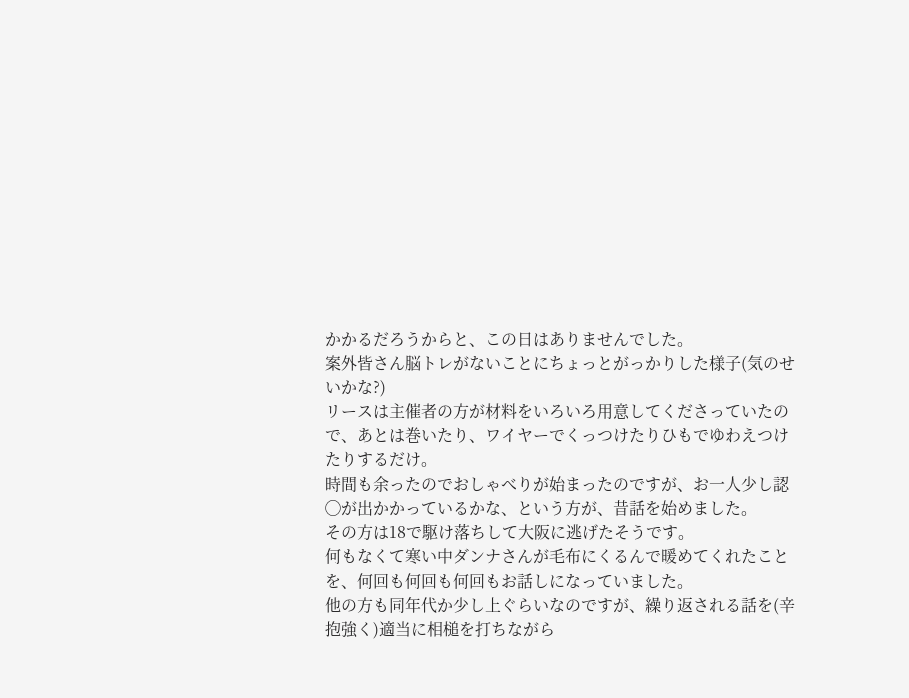かかるだろうからと、この日はありませんでした。
案外皆さん脳トレがないことにちょっとがっかりした様子(気のせいかな?)
リースは主催者の方が材料をいろいろ用意してくださっていたので、あとは巻いたり、ワイヤーでくっつけたりひもでゆわえつけたりするだけ。
時間も余ったのでおしゃべりが始まったのですが、お一人少し認◯が出かかっているかな、という方が、昔話を始めました。
その方は18で駆け落ちして大阪に逃げたそうです。
何もなくて寒い中ダンナさんが毛布にくるんで暖めてくれたことを、何回も何回も何回もお話しになっていました。
他の方も同年代か少し上ぐらいなのですが、繰り返される話を(辛抱強く)適当に相槌を打ちながら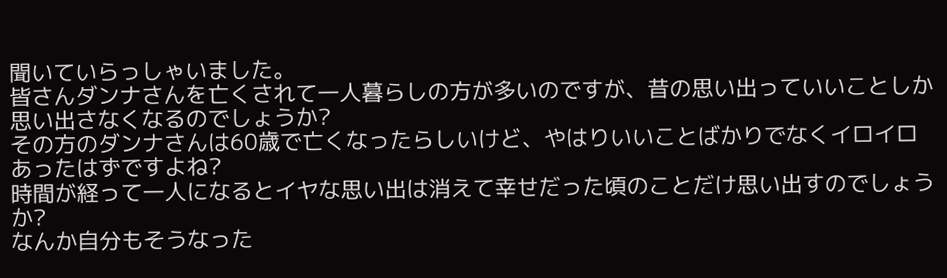聞いていらっしゃいました。
皆さんダンナさんを亡くされて一人暮らしの方が多いのですが、昔の思い出っていいことしか思い出さなくなるのでしょうか?
その方のダンナさんは60歳で亡くなったらしいけど、やはりいいことばかりでなくイロイロあったはずですよね?
時間が経って一人になるとイヤな思い出は消えて幸せだった頃のことだけ思い出すのでしょうか?
なんか自分もそうなった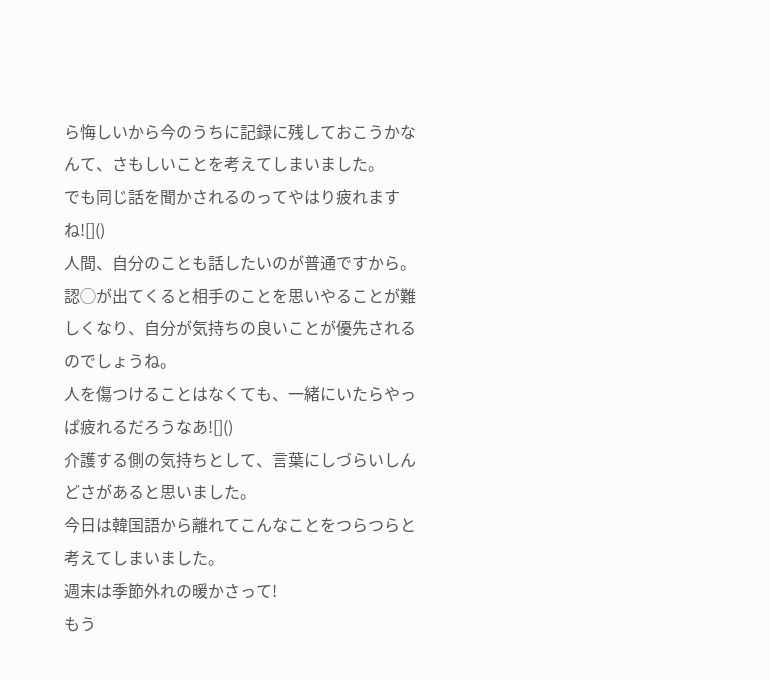ら悔しいから今のうちに記録に残しておこうかなんて、さもしいことを考えてしまいました。
でも同じ話を聞かされるのってやはり疲れますね![]()
人間、自分のことも話したいのが普通ですから。
認◯が出てくると相手のことを思いやることが難しくなり、自分が気持ちの良いことが優先されるのでしょうね。
人を傷つけることはなくても、一緒にいたらやっぱ疲れるだろうなあ![]()
介護する側の気持ちとして、言葉にしづらいしんどさがあると思いました。
今日は韓国語から離れてこんなことをつらつらと考えてしまいました。
週末は季節外れの暖かさって!
もう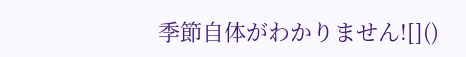季節自体がわかりません![]()